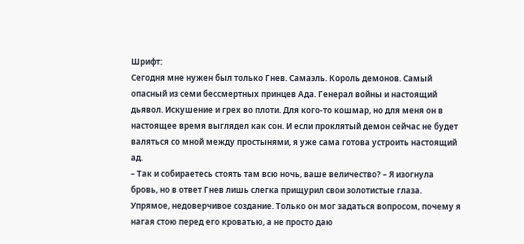Шрифт:
Сегодня мне нужен был только Гнев. Самаэль. Король демонов. Самый опасный из семи бессмертных принцев Ада. Генерал войны и настоящий дьявол. Искушение и грех во плоти. Для кого-то кошмар, но для меня он в настоящее время выглядел как сон. И если проклятый демон сейчас не будет валяться со мной между простынями, я уже сама готова устроить настоящий ад.
– Так и собираетесь стоять там всю ночь, ваше величество? – Я изогнула бровь, но в ответ Гнев лишь слегка прищурил свои золотистые глаза. Упрямое, недоверчивое создание. Только он мог задаться вопросом, почему я нагая стою перед его кроватью, а не просто даю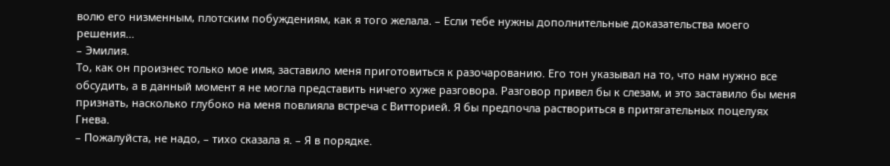волю его низменным, плотским побуждениям, как я того желала. – Если тебе нужны дополнительные доказательства моего решения…
– Эмилия.
То, как он произнес только мое имя, заставило меня приготовиться к разочарованию. Его тон указывал на то, что нам нужно все обсудить, а в данный момент я не могла представить ничего хуже разговора. Разговор привел бы к слезам, и это заставило бы меня признать, насколько глубоко на меня повлияла встреча с Витторией. Я бы предпочла раствориться в притягательных поцелуях Гнева.
– Пожалуйста, не надо, – тихо сказала я. – Я в порядке.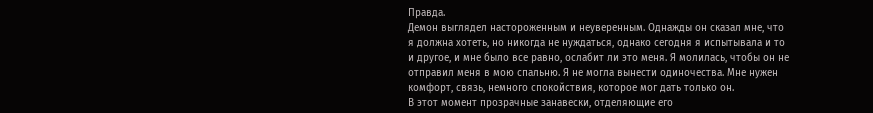Правда.
Демон выглядел настороженным и неуверенным. Однажды он сказал мне, что я должна хотеть, но никогда не нуждаться, однако сегодня я испытывала и то и другое, и мне было все равно, ослабит ли это меня. Я молилась, чтобы он не отправил меня в мою спальню. Я не могла вынести одиночества. Мне нужен комфорт, связь, немного спокойствия, которое мог дать только он.
В этот момент прозрачные занавески, отделяющие его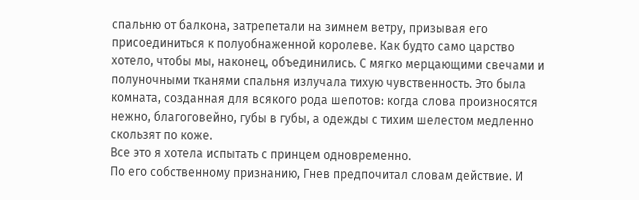спальню от балкона, затрепетали на зимнем ветру, призывая его присоединиться к полуобнаженной королеве. Как будто само царство хотело, чтобы мы, наконец, объединились. С мягко мерцающими свечами и полуночными тканями спальня излучала тихую чувственность. Это была комната, созданная для всякого рода шепотов: когда слова произносятся нежно, благоговейно, губы в губы, а одежды с тихим шелестом медленно скользят по коже.
Все это я хотела испытать с принцем одновременно.
По его собственному признанию, Гнев предпочитал словам действие. И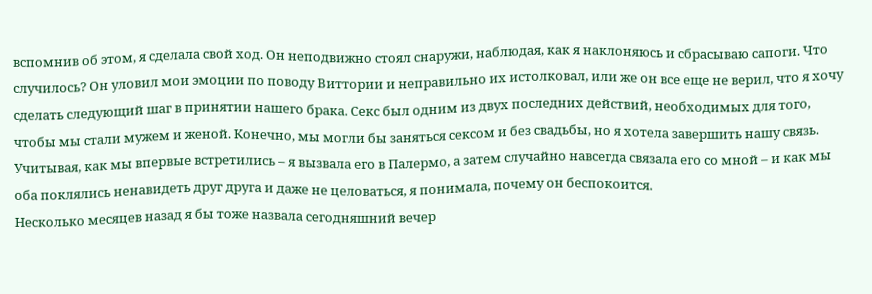вспомнив об этом, я сделала свой ход. Он неподвижно стоял снаружи, наблюдая, как я наклоняюсь и сбрасываю сапоги. Что случилось? Он уловил мои эмоции по поводу Виттории и неправильно их истолковал, или же он все еще не верил, что я хочу сделать следующий шаг в принятии нашего брака. Секс был одним из двух последних действий, необходимых для того, чтобы мы стали мужем и женой. Конечно, мы могли бы заняться сексом и без свадьбы, но я хотела завершить нашу связь.
Учитывая, как мы впервые встретились – я вызвала его в Палермо, а затем случайно навсегда связала его со мной – и как мы оба поклялись ненавидеть друг друга и даже не целоваться, я понимала, почему он беспокоится.
Несколько месяцев назад я бы тоже назвала сегодняшний вечер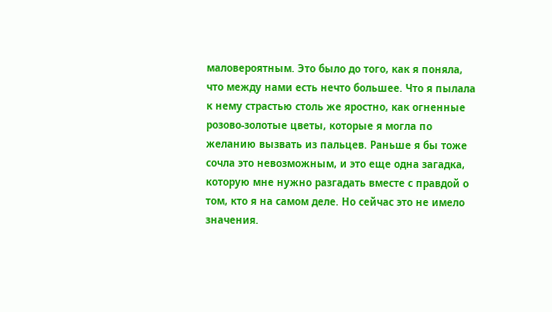маловероятным. Это было до того, как я поняла, что между нами есть нечто большее. Что я пылала к нему страстью столь же яростно, как огненные розово-золотые цветы, которые я могла по желанию вызвать из пальцев. Раньше я бы тоже сочла это невозможным, и это еще одна загадка, которую мне нужно разгадать вместе с правдой о том, кто я на самом деле. Но сейчас это не имело значения.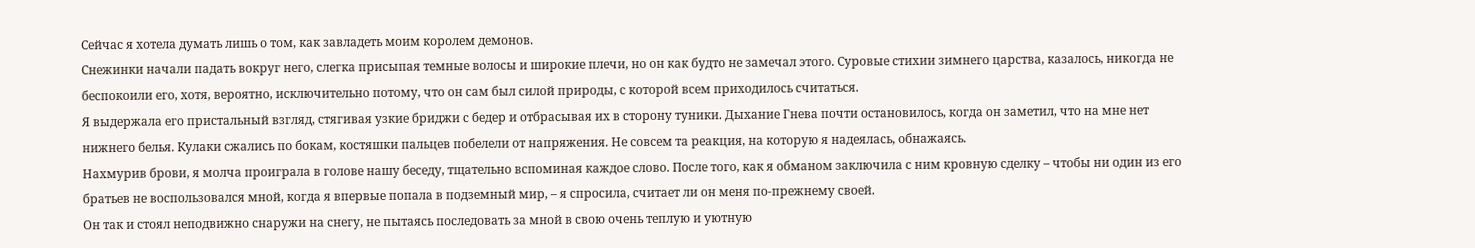Сейчас я хотела думать лишь о том, как завладеть моим королем демонов.
Снежинки начали падать вокруг него, слегка присыпая темные волосы и широкие плечи, но он как будто не замечал этого. Суровые стихии зимнего царства, казалось, никогда не беспокоили его, хотя, вероятно, исключительно потому, что он сам был силой природы, с которой всем приходилось считаться.
Я выдержала его пристальный взгляд, стягивая узкие бриджи с бедер и отбрасывая их в сторону туники. Дыхание Гнева почти остановилось, когда он заметил, что на мне нет нижнего белья. Кулаки сжались по бокам, костяшки пальцев побелели от напряжения. Не совсем та реакция, на которую я надеялась, обнажаясь.
Нахмурив брови, я молча проиграла в голове нашу беседу, тщательно вспоминая каждое слово. После того, как я обманом заключила с ним кровную сделку – чтобы ни один из его братьев не воспользовался мной, когда я впервые попала в подземный мир, – я спросила, считает ли он меня по-прежнему своей.
Он так и стоял неподвижно снаружи на снегу, не пытаясь последовать за мной в свою очень теплую и уютную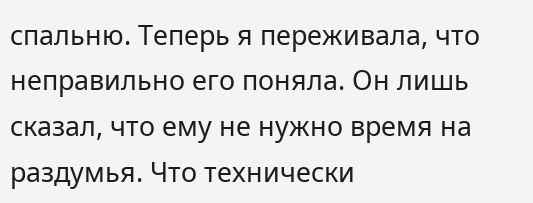спальню. Теперь я переживала, что неправильно его поняла. Он лишь сказал, что ему не нужно время на раздумья. Что технически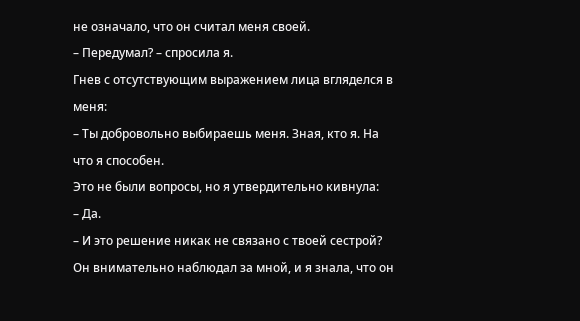не означало, что он считал меня своей.
– Передумал? – спросила я.
Гнев с отсутствующим выражением лица вгляделся в меня:
– Ты добровольно выбираешь меня. Зная, кто я. На что я способен.
Это не были вопросы, но я утвердительно кивнула:
– Да.
– И это решение никак не связано с твоей сестрой?
Он внимательно наблюдал за мной, и я знала, что он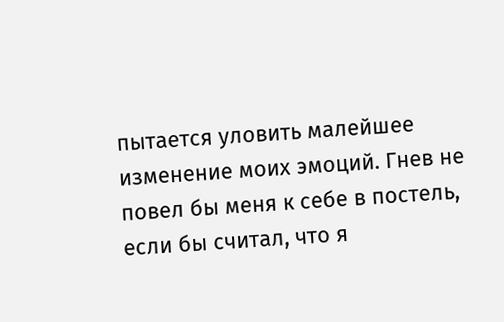пытается уловить малейшее изменение моих эмоций. Гнев не повел бы меня к себе в постель, если бы считал, что я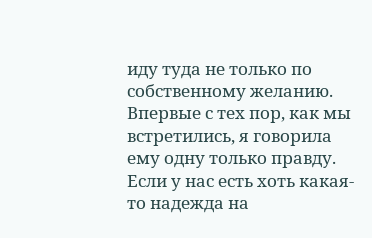иду туда не только по собственному желанию. Впервые с тех пор, как мы встретились, я говорила ему одну только правду. Если у нас есть хоть какая-то надежда на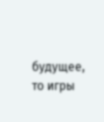будущее, то игры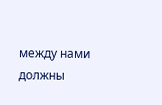между нами должны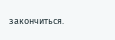закончиться.